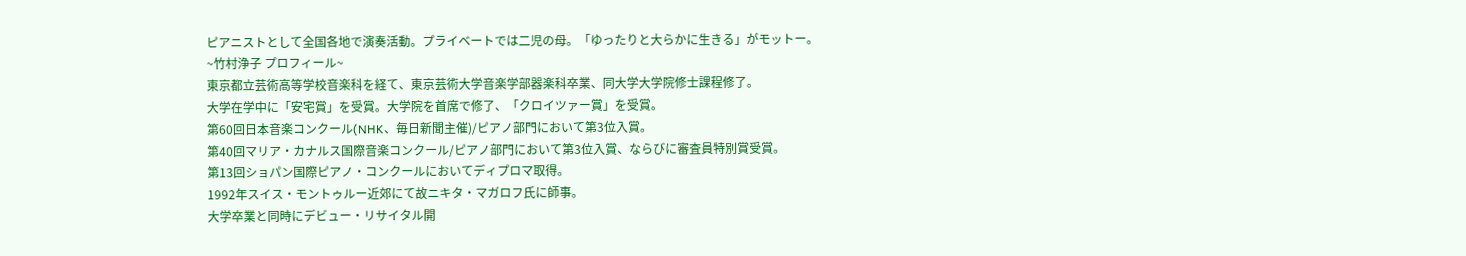ピアニストとして全国各地で演奏活動。プライベートでは二児の母。「ゆったりと大らかに生きる」がモットー。
~竹村浄子 プロフィール~
東京都立芸術高等学校音楽科を経て、東京芸術大学音楽学部器楽科卒業、同大学大学院修士課程修了。
大学在学中に「安宅賞」を受賞。大学院を首席で修了、「クロイツァー賞」を受賞。
第60回日本音楽コンクール(NHK、毎日新聞主催)/ピアノ部門において第3位入賞。
第40回マリア・カナルス国際音楽コンクール/ピアノ部門において第3位入賞、ならびに審査員特別賞受賞。
第13回ショパン国際ピアノ・コンクールにおいてディプロマ取得。
1992年スイス・モントゥルー近郊にて故ニキタ・マガロフ氏に師事。
大学卒業と同時にデビュー・リサイタル開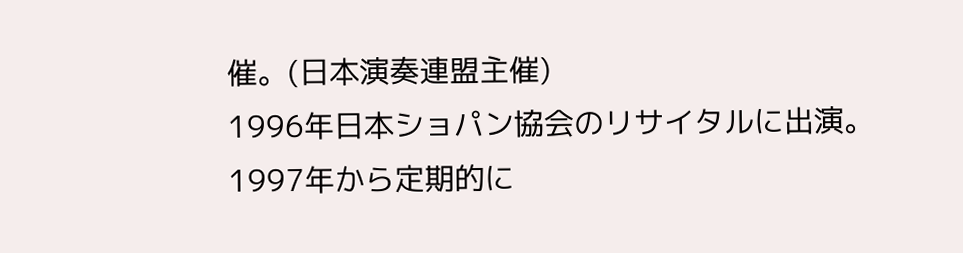催。(日本演奏連盟主催)
1996年日本ショパン協会のリサイタルに出演。
1997年から定期的に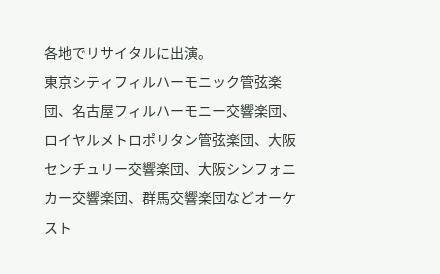各地でリサイタルに出演。
東京シティフィルハーモニック管弦楽団、名古屋フィルハーモニー交響楽団、ロイヤルメトロポリタン管弦楽団、大阪センチュリー交響楽団、大阪シンフォニカー交響楽団、群馬交響楽団などオーケスト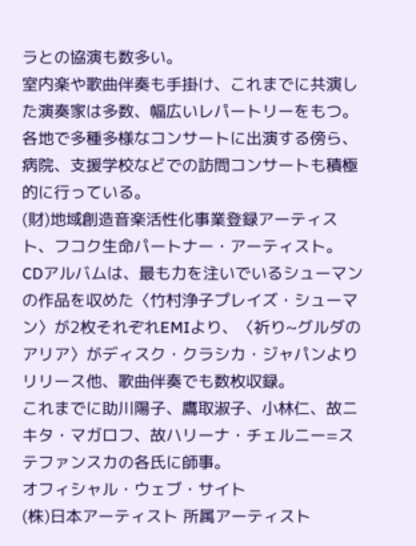ラとの協演も数多い。
室内楽や歌曲伴奏も手掛け、これまでに共演した演奏家は多数、幅広いレパートリーをもつ。
各地で多種多様なコンサートに出演する傍ら、病院、支援学校などでの訪問コンサートも積極的に行っている。
(財)地域創造音楽活性化事業登録アーティスト、フコク生命パートナー・アーティスト。
CDアルバムは、最も力を注いでいるシューマンの作品を収めた〈竹村浄子プレイズ・シューマン〉が2枚それぞれEMIより、〈祈り~グルダのアリア〉がディスク・クラシカ・ジャパンよりリリース他、歌曲伴奏でも数枚収録。
これまでに助川陽子、鷹取淑子、小林仁、故ニキタ・マガロフ、故ハリーナ・チェルニー=ステファンスカの各氏に師事。
オフィシャル・ウェブ・サイト
(株)日本アーティスト 所属アーティスト